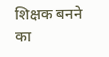शिक्षक बनने का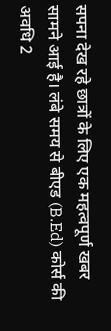सपना देख रहे छात्रों के लिए एक महत्वपूर्ण खबर सामने आई है। लंबे समय से बीएड (B.Ed) कोर्स की अवधि 2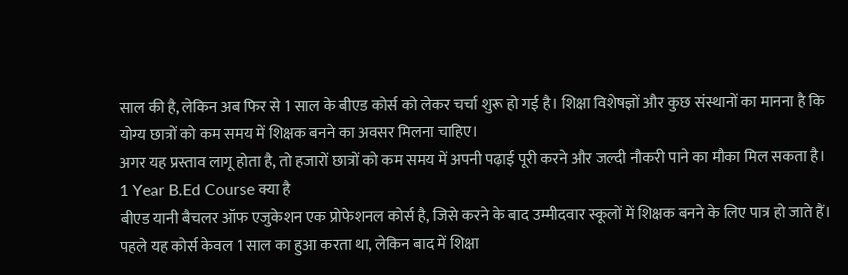साल की है, लेकिन अब फिर से 1 साल के बीएड कोर्स को लेकर चर्चा शुरू हो गई है। शिक्षा विशेषज्ञों और कुछ संस्थानों का मानना है कि योग्य छात्रों को कम समय में शिक्षक बनने का अवसर मिलना चाहिए।
अगर यह प्रस्ताव लागू होता है, तो हजारों छात्रों को कम समय में अपनी पढ़ाई पूरी करने और जल्दी नौकरी पाने का मौका मिल सकता है।
1 Year B.Ed Course क्या है
बीएड यानी बैचलर ऑफ एजुकेशन एक प्रोफेशनल कोर्स है, जिसे करने के बाद उम्मीदवार स्कूलों में शिक्षक बनने के लिए पात्र हो जाते हैं। पहले यह कोर्स केवल 1 साल का हुआ करता था, लेकिन बाद में शिक्षा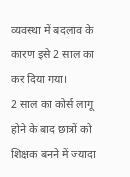व्यवस्था में बदलाव के कारण इसे 2 साल का कर दिया गया।
2 साल का कोर्स लागू होने के बाद छात्रों को शिक्षक बनने में ज्यादा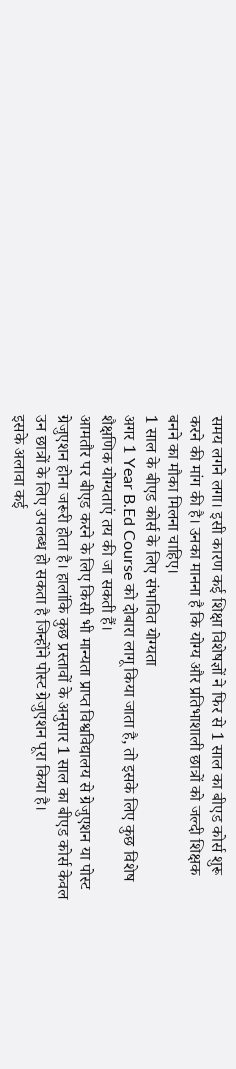समय लगने लगा। इसी कारण कई शिक्षा विशेषज्ञों ने फिर से 1 साल का बीएड कोर्स शुरू करने की मांग की है। उनका मानना है कि योग्य और प्रतिभाशाली छात्रों को जल्दी शिक्षक बनने का मौका मिलना चाहिए।
1 साल के बीएड कोर्स के लिए संभावित योग्यता
अगर 1 Year B.Ed Course को दोबारा लागू किया जाता है, तो इसके लिए कुछ विशेष शैक्षणिक योग्यताएं तय की जा सकती हैं।
आमतौर पर बीएड करने के लिए किसी भी मान्यता प्राप्त विश्वविद्यालय से ग्रेजुएशन या पोस्ट ग्रेजुएशन होना जरूरी होता है। हालांकि कुछ प्रस्तावों के अनुसार 1 साल का बीएड कोर्स केवल उन छात्रों के लिए उपलब्ध हो सकता है जिन्होंने पोस्ट ग्रेजुएशन पूरा किया है।
इसके अलावा कई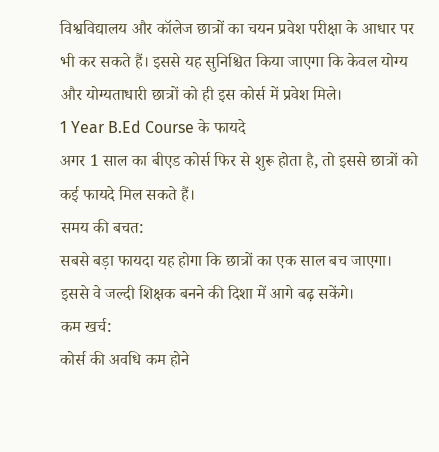विश्वविद्यालय और कॉलेज छात्रों का चयन प्रवेश परीक्षा के आधार पर भी कर सकते हैं। इससे यह सुनिश्चित किया जाएगा कि केवल योग्य और योग्यताधारी छात्रों को ही इस कोर्स में प्रवेश मिले।
1 Year B.Ed Course के फायदे
अगर 1 साल का बीएड कोर्स फिर से शुरू होता है, तो इससे छात्रों को कई फायदे मिल सकते हैं।
समय की बचत:
सबसे बड़ा फायदा यह होगा कि छात्रों का एक साल बच जाएगा। इससे वे जल्दी शिक्षक बनने की दिशा में आगे बढ़ सकेंगे।
कम खर्च:
कोर्स की अवधि कम होने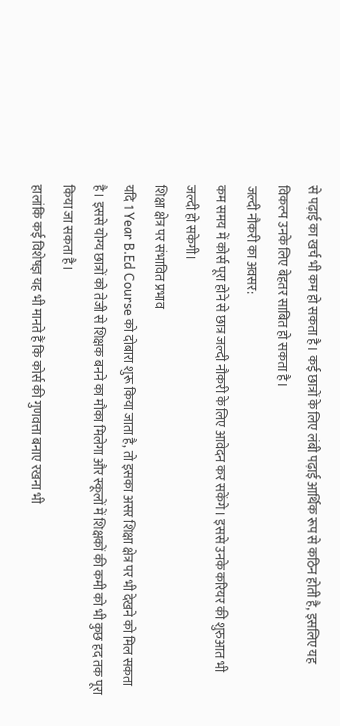से पढ़ाई का खर्च भी कम हो सकता है। कई छात्रों के लिए लंबी पढ़ाई आर्थिक रूप से कठिन होती है, इसलिए यह विकल्प उनके लिए बेहतर साबित हो सकता है।
जल्दी नौकरी का अवसर:
कम समय में कोर्स पूरा होने से छात्र जल्दी नौकरी के लिए आवेदन कर सकेंगे। इससे उनके करियर की शुरुआत भी जल्दी हो सकेगी।
शिक्षा क्षेत्र पर संभावित प्रभाव
यदि 1 Year B.Ed Course को दोबारा शुरू किया जाता है, तो इसका असर शिक्षा क्षेत्र पर भी देखने को मिल सकता है। इससे योग्य छात्रों को तेजी से शिक्षक बनने का मौका मिलेगा और स्कूलों में शिक्षकों की कमी को भी कुछ हद तक पूरा किया जा सकता है।
हालांकि कई विशेषज्ञ यह भी मानते हैं कि कोर्स की गुणवत्ता बनाए रखना भी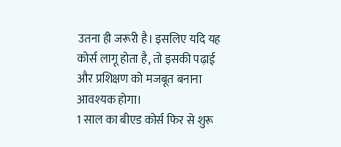उतना ही जरूरी है। इसलिए यदि यह कोर्स लागू होता है, तो इसकी पढ़ाई और प्रशिक्षण को मजबूत बनाना आवश्यक होगा।
1 साल का बीएड कोर्स फिर से शुरू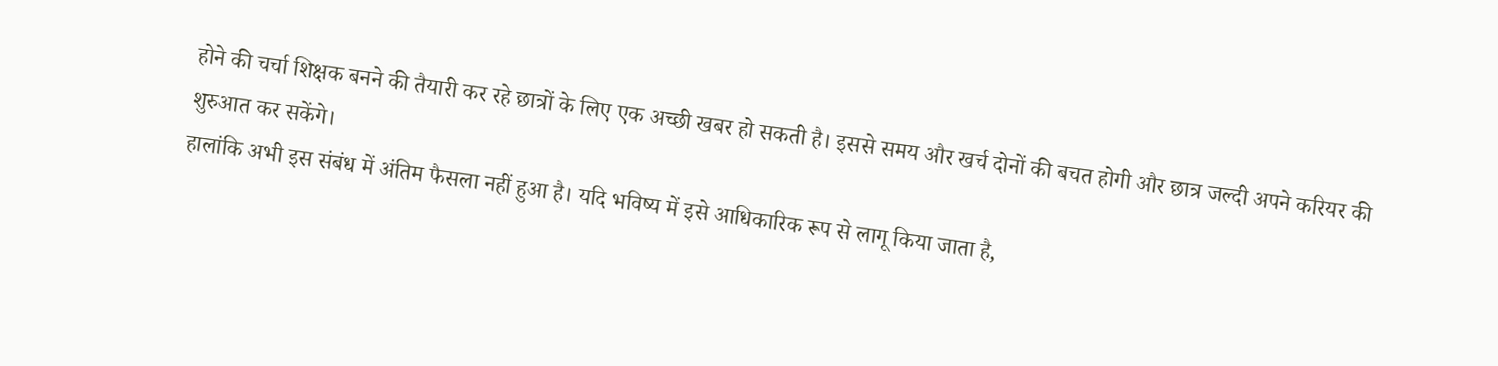होने की चर्चा शिक्षक बनने की तैयारी कर रहे छात्रों के लिए एक अच्छी खबर हो सकती है। इससे समय और खर्च दोनों की बचत होगी और छात्र जल्दी अपने करियर की शुरुआत कर सकेंगे।
हालांकि अभी इस संबंध में अंतिम फैसला नहीं हुआ है। यदि भविष्य में इसे आधिकारिक रूप से लागू किया जाता है,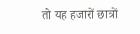तो यह हजारों छात्रों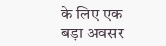के लिए एक बड़ा अवसर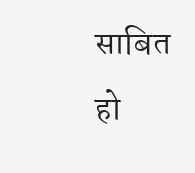साबित हो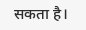सकता है।